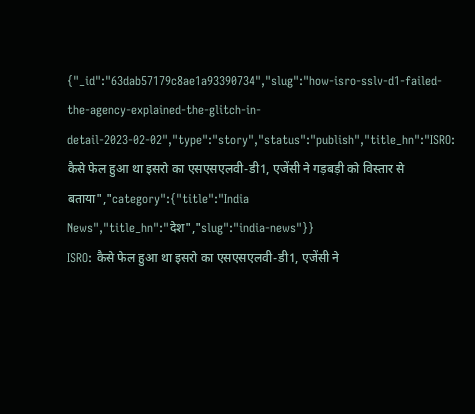{"_id":"63dab57179c8ae1a93390734","slug":"how-isro-sslv-d1-failed-the-agency-explained-the-glitch-in-detail-2023-02-02","type":"story","status":"publish","title_hn":"ISRO: कैसे फेल हुआ था इसरो का एसएसएलवी-डी1, एजेंसी ने गड़बड़ी को विस्तार से बताया","category":{"title":"India News","title_hn":"देश","slug":"india-news"}}
ISRO: कैसे फेल हुआ था इसरो का एसएसएलवी-डी1, एजेंसी ने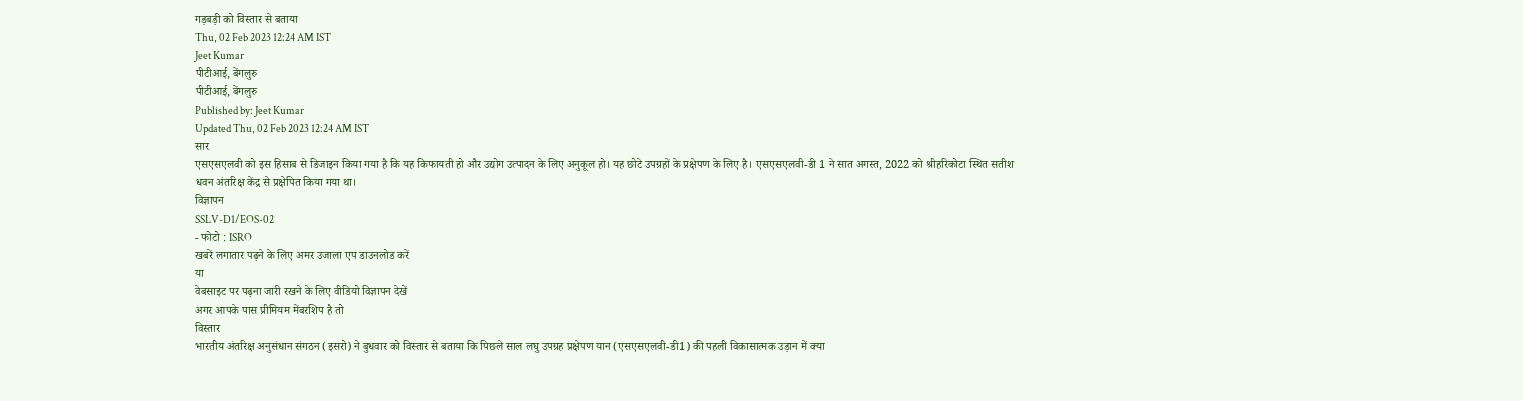गड़बड़ी को विस्तार से बताया
Thu, 02 Feb 2023 12:24 AM IST
Jeet Kumar
पीटीआई, बेंगलुरु
पीटीआई, बेंगलुरु
Published by: Jeet Kumar
Updated Thu, 02 Feb 2023 12:24 AM IST
सार
एसएसएलवी को इस हिसाब से डिजाइन किया गया है कि यह किफायती हो और उद्योग उत्पादन के लिए अनुकूल हो। यह छोटे उपग्रहों के प्रक्षेपण के लिए है। एसएसएलवी-डी 1 ने सात अगस्त, 2022 को श्रीहरिकोटा स्थित सतीश धवन अंतरिक्ष केंद्र से प्रक्षेपित किया गया था।
विज्ञापन
SSLV-D1/EOS-02
- फोटो : ISRO
खबरें लगातार पढ़ने के लिए अमर उजाला एप डाउनलोड करें
या
वेबसाइट पर पढ़ना जारी रखने के लिए वीडियो विज्ञापन देखें
अगर आपके पास प्रीमियम मेंबरशिप है तो
विस्तार
भारतीय अंतरिक्ष अनुसंधान संगठन (इसरो) ने बुधवार को विस्तार से बताया कि पिछले साल लघु उपग्रह प्रक्षेपण यान (एसएसएलवी-डी1) की पहली विकासात्मक उड़ान में क्या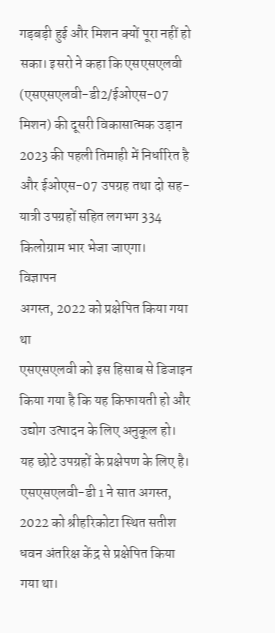गड़बड़ी हुई और मिशन क्यों पूरा नहीं हो सका। इसरो ने कहा कि एसएसएलवी (एसएसएलवी-डी2/ईओएस-07 मिशन) की दूसरी विकासात्मक उड़ान 2023 की पहली तिमाही में निर्धारित है और ईओएस-07 उपग्रह तथा दो सह-यात्री उपग्रहों सहित लगभग 334 किलोग्राम भार भेजा जाएगा।
विज्ञापन
अगस्त, 2022 को प्रक्षेपित किया गया था
एसएसएलवी को इस हिसाब से डिजाइन किया गया है कि यह किफायती हो और उद्योग उत्पादन के लिए अनुकूल हो। यह छोटे उपग्रहों के प्रक्षेपण के लिए है। एसएसएलवी-डी 1 ने सात अगस्त, 2022 को श्रीहरिकोटा स्थित सतीश धवन अंतरिक्ष केंद्र से प्रक्षेपित किया गया था।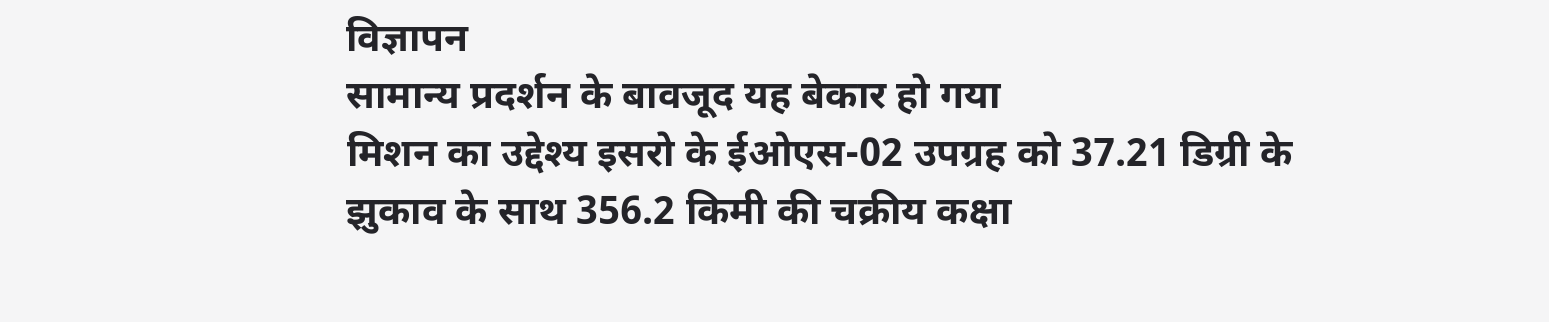विज्ञापन
सामान्य प्रदर्शन के बावजूद यह बेकार हो गया
मिशन का उद्देश्य इसरो के ईओएस-02 उपग्रह को 37.21 डिग्री के झुकाव के साथ 356.2 किमी की चक्रीय कक्षा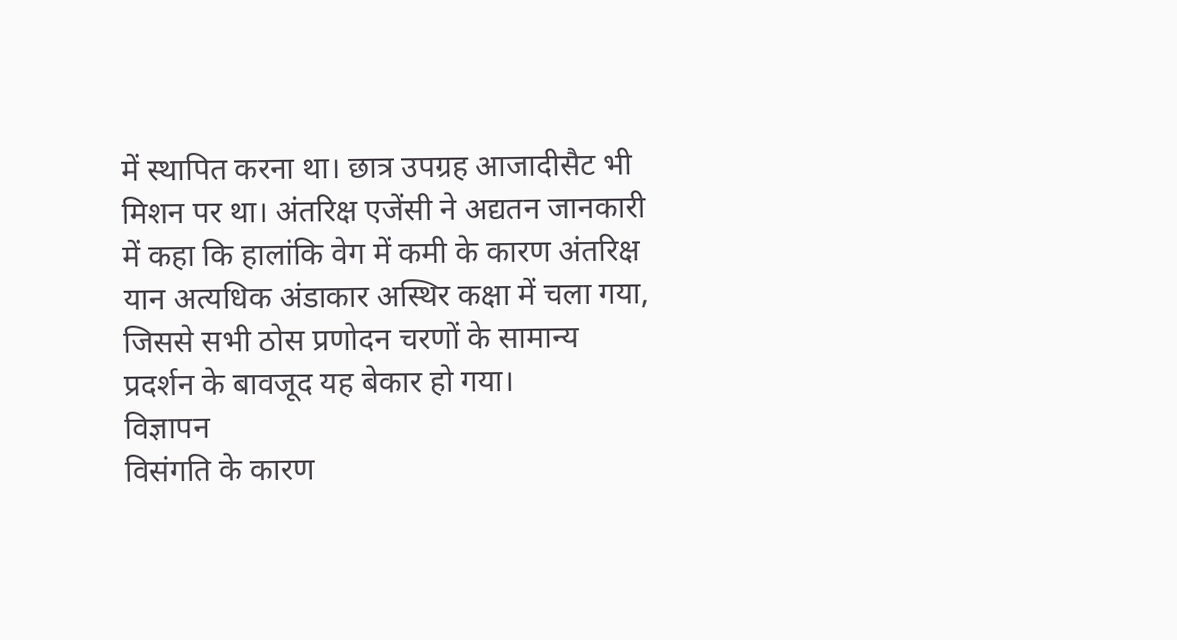में स्थापित करना था। छात्र उपग्रह आजादीसैट भी मिशन पर था। अंतरिक्ष एजेंसी ने अद्यतन जानकारी में कहा कि हालांकि वेग में कमी के कारण अंतरिक्ष यान अत्यधिक अंडाकार अस्थिर कक्षा में चला गया, जिससे सभी ठोस प्रणोदन चरणों के सामान्य प्रदर्शन के बावजूद यह बेकार हो गया।
विज्ञापन
विसंगति के कारण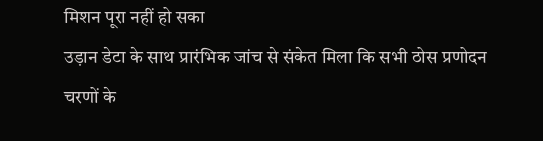मिशन पूरा नहीं हो सका
उड़ान डेटा के साथ प्रारंभिक जांच से संकेत मिला कि सभी ठोस प्रणोदन चरणों के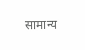सामान्य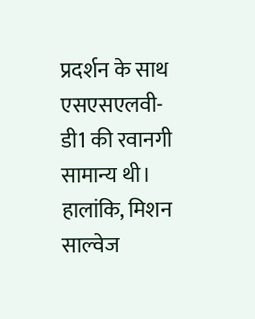प्रदर्शन के साथ एसएसएलवी-डी1 की रवानगी सामान्य थी। हालांकि, मिशन साल्वेज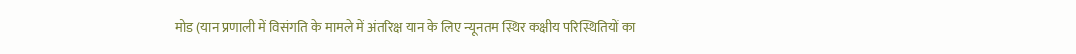मोड (यान प्रणाली में विसंगति के मामले में अंतरिक्ष यान के लिए न्यूनतम स्थिर कक्षीय परिस्थितियों का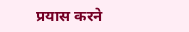प्रयास करने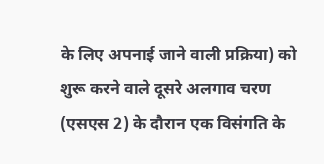के लिए अपनाई जाने वाली प्रक्रिया) को शुरू करने वाले दूसरे अलगाव चरण (एसएस 2) के दौरान एक विसंगति के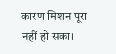कारण मिशन पूरा नहीं हो सका।